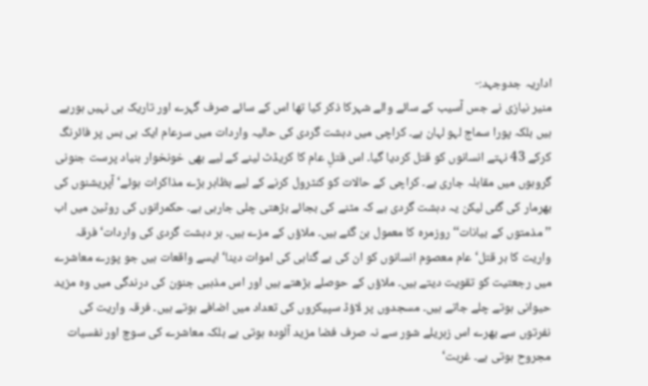اداریہ جدوجہد:-
منیر نیازی نے جس آسیب کے سائے والے شہرکا ذکر کیا تھا اس کے سائے صرف گہرے اور تاریک ہی نہیں ہورہے ہیں بلکہ پورا سماج لہو لہان ہے۔ کراچی میں دہشت گردی کی حالیہ واردات میں سرعام ایک ہی بس پر فائرنگ کرکے 43 نہتے انسانوں کو قتل کردیا گیا۔ اس قتلِ عام کا کریڈٹ لینے کے لیے بھی خونخوار بنیاد پرست جنونی گروہوں میں مقابلہ جاری ہے۔ کراچی کے حالات کو کنٹرول کرنے کے لیے بظاہر بڑے مذاکرات ہوئے‘ آپریشنوں کی بھرمار کی گئی لیکن یہ دہشت گردی ہے کہ مٹنے کی بجائے بڑھتی چلی جارہی ہے۔ حکمرانوں کی روٹین میں اب ’’مذمتوں کے بیانات‘‘ روزمرہ کا معمول بن گئے ہیں۔ ملاؤں کے مزے ہیں۔ ہر دہشت گردی کی واردات‘ فرقہ واریت کا ہر قتل‘ عام معصوم انسانوں کو ان کی بے گناہی کی اموات دینا‘ ایسے واقعات ہیں جو پورے معاشرے میں رجعتیت کو تقویت دیتے ہیں۔ ملاؤں کے حوصلے بڑھتے ہیں اور اس مذہبی جنون کی درندگی میں وہ مزید حیوانی ہوتے چلے جاتے ہیں۔ مسجدوں پر لاؤڈ سپیکروں کی تعداد میں اضافے ہوتے ہیں۔ فرقہ واریت کی نفرتوں سے بھرے اس زہریلے شور سے نہ صرف فضا مزید آلودہ ہوتی ہے بلکہ معاشرے کی سوچ اور نفسیات مجروح ہوتی ہے۔ غربت‘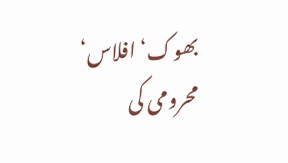بھوک‘ افلاس‘ محرومی کی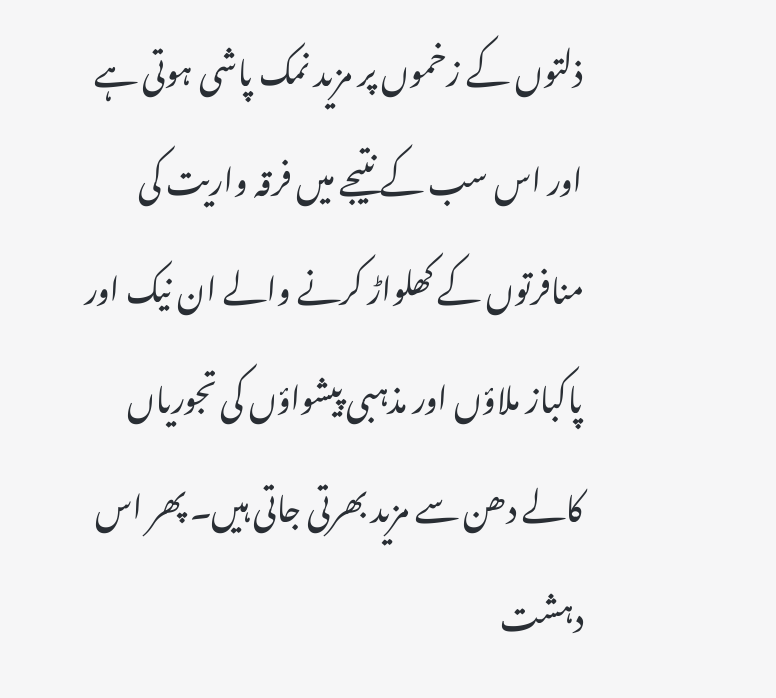ذلتوں کے زخموں پر مزید نمک پاشی ہوتی ہے اور اس سب کے نتیجے میں فرقہ واریت کی منافرتوں کے کھلواڑ کرنے والے ان نیک اور پاکباز ملاؤں اور مذہبی پیشواؤں کی تجوریاں کالے دھن سے مزید بھرتی جاتی ہیں۔ پھر اس دہشت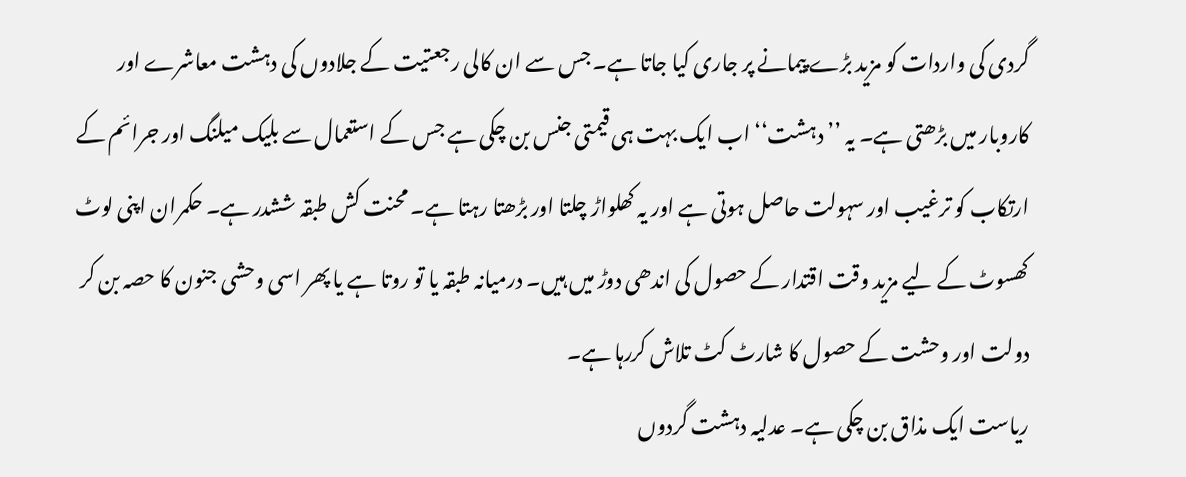گردی کی واردات کو مزید بڑے پیمانے پر جاری کیا جاتا ہے۔ جس سے ان کالی رجعتیت کے جلادوں کی دہشت معاشرے اور کاروبار میں بڑھتی ہے۔ یہ ’’دہشت‘‘ اب ایک بہت ہی قیمتی جنس بن چکی ہے جس کے استعمال سے بلیک میلنگ اور جرائم کے ارتکاب کو ترغیب اور سہولت حاصل ہوتی ہے اور یہ کھلواڑ چلتا اور بڑھتا رہتا ہے۔ محنت کش طبقہ ششدر ہے۔ حکمران اپنی لوٹ کھسوٹ کے لیے مزید وقت اقتدار کے حصول کی اندھی دوڑ میں ہیں۔ درمیانہ طبقہ یا تو روتا ہے یا پھر اسی وحشی جنون کا حصہ بن کر دولت اور وحشت کے حصول کا شارٹ کٹ تلاش کررہا ہے۔
ریاست ایک مذاق بن چکی ہے۔ عدلیہ دہشت گردوں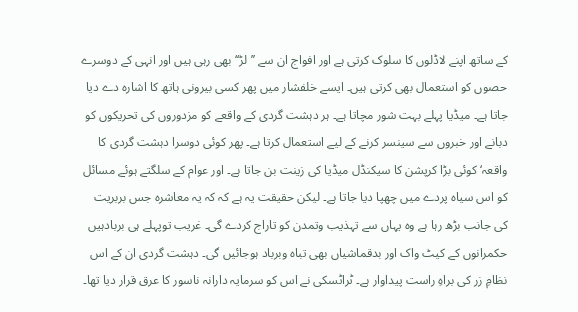کے ساتھ اپنے لاڈلوں کا سلوک کرتی ہے اور افواج ان سے ’’لڑ‘‘ بھی رہی ہیں اور انہی کے دوسرے حصوں کو استعمال بھی کرتی ہیں۔ ایسے خلفشار میں پھر کسی بیرونی ہاتھ کا اشارہ دے دیا جاتا ہے۔ میڈیا پہلے بہت شور مچاتا ہے۔ ہر دہشت گردی کے واقعے کو مزدوروں کی تحریکوں کو دبانے اور خبروں سے سینسر کرنے کے لیے استعمال کرتا ہے۔ پھر کوئی دوسرا دہشت گردی کا واقعہ‘ کوئی بڑا کرپشن کا سیکنڈل میڈیا کی زینت بن جاتا ہے۔ اور عوام کے سلگتے ہوئے مسائل کو اس سیاہ پردے میں چھپا دیا جاتا ہے۔ لیکن حقیقت یہ ہے کہ کہ یہ معاشرہ جس بربریت کی جانب بڑھ رہا ہے وہ یہاں سے تہذیب وتمدن کو تاراج کردے گی۔ غریب توپہلے ہی بربادہیں حکمرانوں کے کیٹ واک اور بدقماشیاں بھی تباہ وبرباد ہوجائیں گی۔ دہشت گردی ان کے اس نظامِ زر کی براہِ راست پیداوار ہے۔ ٹراٹسکی نے اس کو سرمایہ دارانہ ناسور کا عرق قرار دیا تھا۔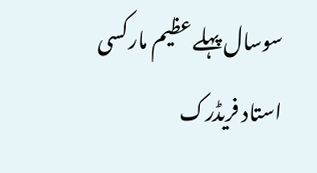سوسال پہلے عظیم مارکسی استاد فریڈرک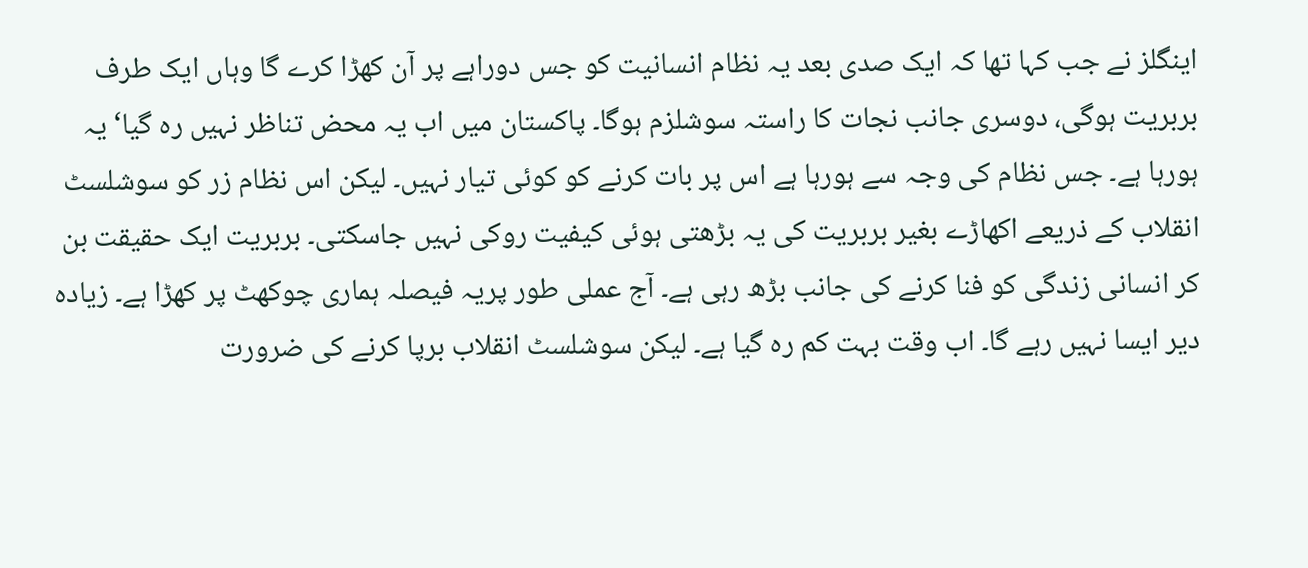اینگلز نے جب کہا تھا کہ ایک صدی بعد یہ نظام انسانیت کو جس دوراہے پر آن کھڑا کرے گا وہاں ایک طرف بربریت ہوگی، دوسری جانب نجات کا راستہ سوشلزم ہوگا۔ پاکستان میں اب یہ محض تناظر نہیں رہ گیا‘ یہ ہورہا ہے۔ جس نظام کی وجہ سے ہورہا ہے اس پر بات کرنے کو کوئی تیار نہیں۔ لیکن اس نظام زر کو سوشلسٹ انقلاب کے ذریعے اکھاڑے بغیر بربریت کی یہ بڑھتی ہوئی کیفیت روکی نہیں جاسکتی۔ بربریت ایک حقیقت بن کر انسانی زندگی کو فنا کرنے کی جانب بڑھ رہی ہے۔ آج عملی طور پریہ فیصلہ ہماری چوکھٹ پر کھڑا ہے۔ زیادہ دیر ایسا نہیں رہے گا۔ اب وقت بہت کم رہ گیا ہے۔ لیکن سوشلسٹ انقلاب برپا کرنے کی ضرورت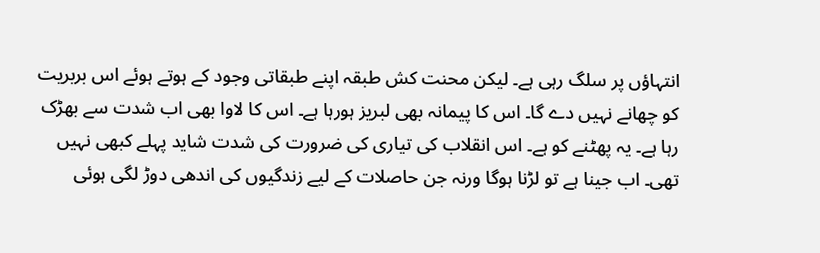انتہاؤں پر سلگ رہی ہے۔ لیکن محنت کش طبقہ اپنے طبقاتی وجود کے ہوتے ہوئے اس بربریت کو چھانے نہیں دے گا۔ اس کا پیمانہ بھی لبریز ہورہا ہے۔ اس کا لاوا بھی اب شدت سے بھڑک رہا ہے۔ یہ پھٹنے کو ہے۔ اس انقلاب کی تیاری کی ضرورت کی شدت شاید پہلے کبھی نہیں تھی۔ اب جینا ہے تو لڑنا ہوگا ورنہ جن حاصلات کے لیے زندگیوں کی اندھی دوڑ لگی ہوئی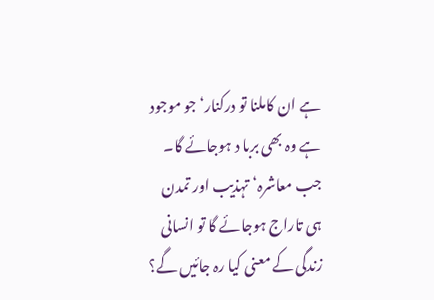ہے ان کاملنا تو درکنار‘ جو موجود ہے وہ بھی بربا د ہوجائے گا۔ جب معاشرہ‘ تہذیب اور تمدن ہی تاراج ہوجائے گا تو انسانی زندگی کے معنی کیا رہ جائیں گے؟